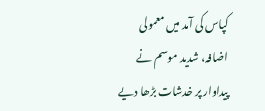کپاس کی آمد میں معمولی اضافہ، شدید موسم نے پیداوار پر خدشات بڑھا دیے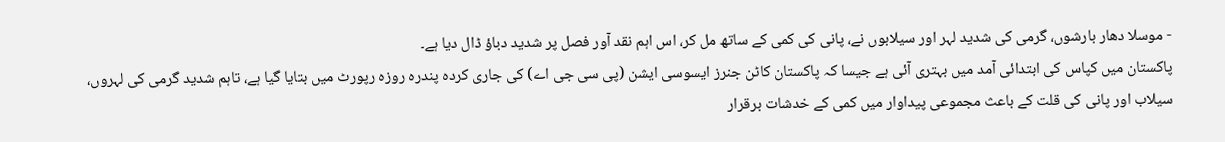- موسلا دھار بارشوں، گرمی کی شدید لہر اور سیلابوں نے، پانی کی کمی کے ساتھ مل کر، اس اہم نقد آور فصل پر شدید دباؤ ڈال دیا ہے۔
پاکستان میں کپاس کی ابتدائی آمد میں بہتری آئی ہے جیسا کہ پاکستان کاٹن جنرز ایسوسی ایشن (پی سی جی اے) کی جاری کردہ پندرہ روزہ رپورٹ میں بتایا گیا ہے، تاہم شدید گرمی کی لہروں، سیلاب اور پانی کی قلت کے باعث مجموعی پیداوار میں کمی کے خدشات برقرار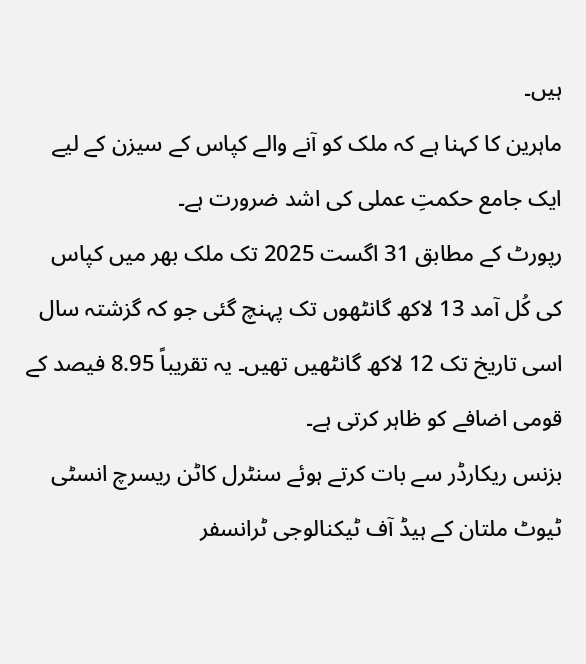ہیں۔
ماہرین کا کہنا ہے کہ ملک کو آنے والے کپاس کے سیزن کے لیے ایک جامع حکمتِ عملی کی اشد ضرورت ہے۔
رپورٹ کے مطابق 31 اگست 2025 تک ملک بھر میں کپاس کی کُل آمد 13 لاکھ گانٹھوں تک پہنچ گئی جو کہ گزشتہ سال اسی تاریخ تک 12 لاکھ گانٹھیں تھیں۔ یہ تقریباً 8.95 فیصد کے قومی اضافے کو ظاہر کرتی ہے۔
بزنس ریکارڈر سے بات کرتے ہوئے سنٹرل کاٹن ریسرچ انسٹی ٹیوٹ ملتان کے ہیڈ آف ٹیکنالوجی ٹرانسفر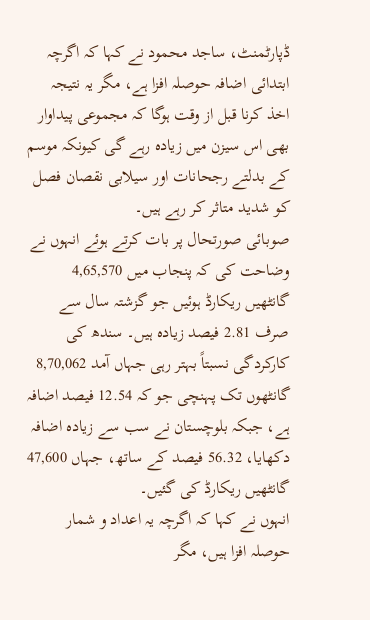ڈپارٹمنٹ، ساجد محمود نے کہا کہ اگرچہ ابتدائی اضافہ حوصلہ افزا ہے، مگر یہ نتیجہ اخذ کرنا قبل از وقت ہوگا کہ مجموعی پیداوار بھی اس سیزن میں زیادہ رہے گی کیونکہ موسم کے بدلتے رجحانات اور سیلابی نقصان فصل کو شدید متاثر کر رہے ہیں۔
صوبائی صورتحال پر بات کرتے ہوئے انہوں نے وضاحت کی کہ پنجاب میں 4,65,570 گانٹھیں ریکارڈ ہوئیں جو گزشتہ سال سے صرف 2.81 فیصد زیادہ ہیں۔ سندھ کی کارکردگی نسبتاً بہتر رہی جہاں آمد 8,70,062 گانٹھوں تک پہنچی جو کہ 12.54 فیصد اضافہ ہے، جبکہ بلوچستان نے سب سے زیادہ اضافہ دکھایا، 56.32 فیصد کے ساتھ، جہاں 47,600 گانٹھیں ریکارڈ کی گئیں۔
انہوں نے کہا کہ اگرچہ یہ اعداد و شمار حوصلہ افزا ہیں، مگر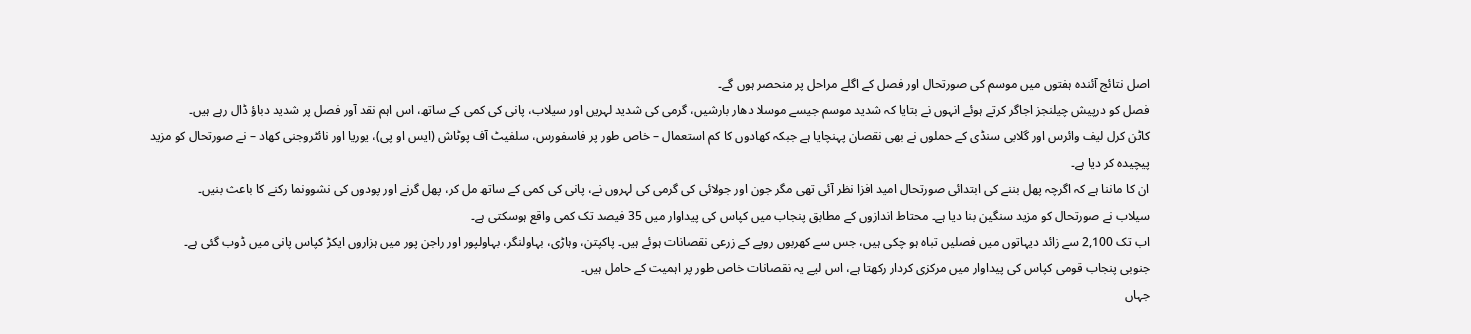اصل نتائج آئندہ ہفتوں میں موسم کی صورتحال اور فصل کے اگلے مراحل پر منحصر ہوں گے۔
فصل کو درپیش چیلنجز اجاگر کرتے ہوئے انہوں نے بتایا کہ شدید موسم جیسے موسلا دھار بارشیں، گرمی کی شدید لہریں اور سیلاب، پانی کی کمی کے ساتھ، اس اہم نقد آور فصل پر شدید دباؤ ڈال رہے ہیں۔
کاٹن کرل لیف وائرس اور گلابی سنڈی کے حملوں نے بھی نقصان پہنچایا ہے جبکہ کھادوں کا کم استعمال – خاص طور پر فاسفورس، سلفیٹ آف پوٹاش (ایس او پی)، یوریا اور نائٹروجنی کھاد – نے صورتحال کو مزید پیچیدہ کر دیا ہے۔
ان کا ماننا ہے کہ اگرچہ پھل بننے کی ابتدائی صورتحال امید افزا نظر آئی تھی مگر جون اور جولائی کی گرمی کی لہروں نے، پانی کی کمی کے ساتھ مل کر، پھل گرنے اور پودوں کی نشوونما رکنے کا باعث بنیں۔
سیلاب نے صورتحال کو مزید سنگین بنا دیا ہے۔ محتاط اندازوں کے مطابق پنجاب میں کپاس کی پیداوار میں 35 فیصد تک کمی واقع ہوسکتی ہے۔
اب تک 2,100 سے زائد دیہاتوں میں فصلیں تباہ ہو چکی ہیں، جس سے کھربوں روپے کے زرعی نقصانات ہوئے ہیں۔ پاکپتن، وہاڑی، بہاولنگر، بہاولپور اور راجن پور میں ہزاروں ایکڑ کپاس پانی میں ڈوب گئی ہے۔
جنوبی پنجاب قومی کپاس کی پیداوار میں مرکزی کردار رکھتا ہے، اس لیے یہ نقصانات خاص طور پر اہمیت کے حامل ہیں۔
جہاں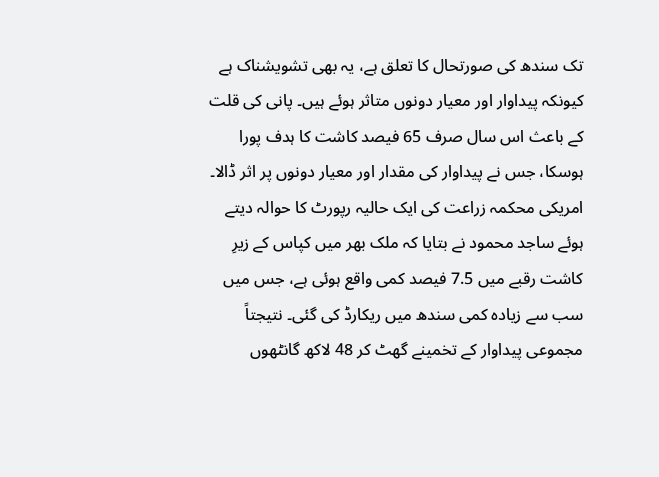تک سندھ کی صورتحال کا تعلق ہے، یہ بھی تشویشناک ہے کیونکہ پیداوار اور معیار دونوں متاثر ہوئے ہیں۔ پانی کی قلت کے باعث اس سال صرف 65 فیصد کاشت کا ہدف پورا ہوسکا، جس نے پیداوار کی مقدار اور معیار دونوں پر اثر ڈالا۔
امریکی محکمہ زراعت کی ایک حالیہ رپورٹ کا حوالہ دیتے ہوئے ساجد محمود نے بتایا کہ ملک بھر میں کپاس کے زیرِ کاشت رقبے میں 7.5 فیصد کمی واقع ہوئی ہے، جس میں سب سے زیادہ کمی سندھ میں ریکارڈ کی گئی۔ نتیجتاً مجموعی پیداوار کے تخمینے گھٹ کر 48 لاکھ گانٹھوں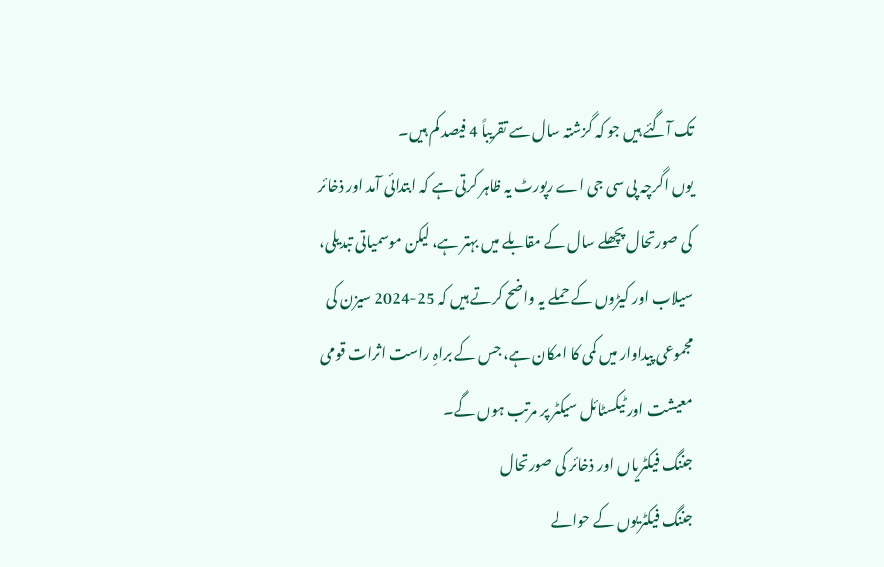تک آگئے ہیں جو کہ گزشتہ سال سے تقریباً 4 فیصد کم ہیں۔
یوں اگرچہ پی سی جی اے رپورٹ یہ ظاہر کرتی ہے کہ ابتدائی آمد اور ذخائر کی صورتحال پچھلے سال کے مقابلے میں بہتر ہے، لیکن موسمیاتی تبدیلی، سیلاب اور کیڑوں کے حملے یہ واضح کرتے ہیں کہ 25-2024 سیزن کی مجموعی پیداوار میں کمی کا امکان ہے، جس کے براہِ راست اثرات قومی معیشت اور ٹیکسٹائل سیکٹر پر مرتب ہوں گے۔
جننگ فیکٹریاں اور ذخائر کی صورتحال
جننگ فیکٹریوں کے حوالے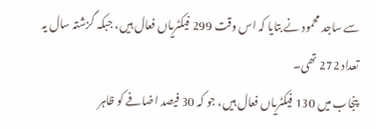سے ساجد محمود نے بتایا کہ اس وقت 299 فیکٹریاں فعال ہیں، جبکہ گزشتہ سال یہ تعداد 272 تھی۔
پنجاب میں 130 فیکٹریاں فعال ہیں، جو کہ 30 فیصد اضافے کو ظاہر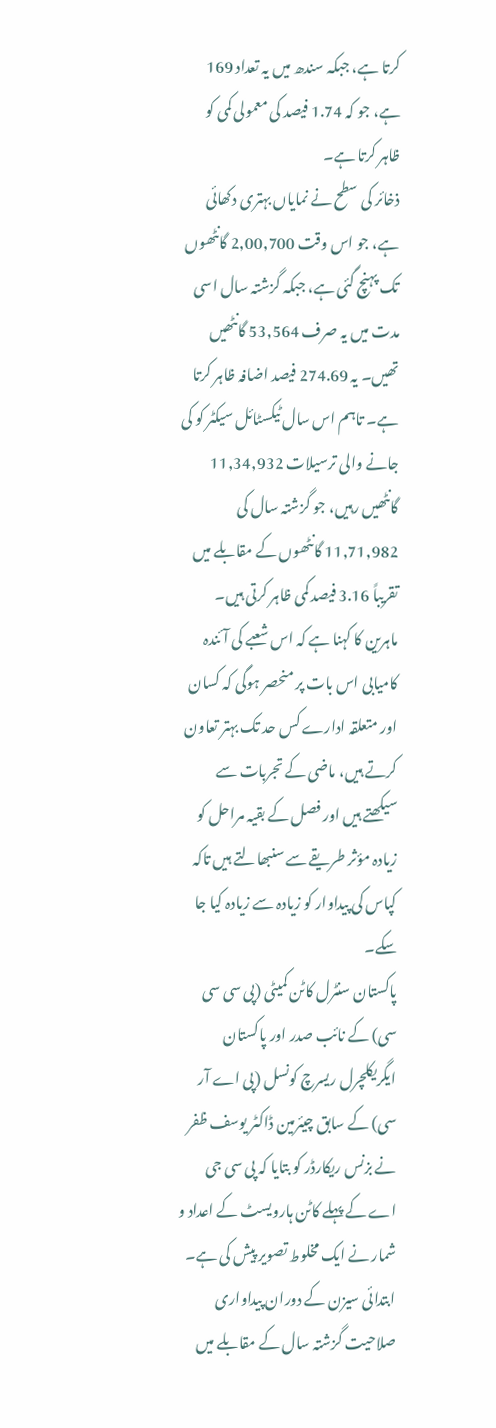کرتا ہے، جبکہ سندھ میں یہ تعداد 169 ہے، جو کہ 1.74 فیصد کی معمولی کمی کو ظاہر کرتا ہے۔
ذخائر کی سطح نے نمایاں بہتری دکھائی ہے، جو اس وقت 2,00,700 گانٹھوں تک پہنچ گئی ہے، جبکہ گزشتہ سال اسی مدت میں یہ صرف 53,564 گانٹھیں تھیں۔ یہ 274.69 فیصد اضافہ ظاہر کرتا ہے۔ تاہم اس سال ٹیکسٹائل سیکٹر کو کی جانے والی ترسیلات 11,34,932 گانٹھیں رہیں، جو گزشتہ سال کی 11,71,982 گانٹھوں کے مقابلے میں تقریباً 3.16 فیصد کمی ظاہر کرتی ہیں۔
ماہرین کا کہنا ہے کہ اس شعبے کی آئندہ کامیابی اس بات پر منحصر ہوگی کہ کسان اور متعلقہ ادارے کس حد تک بہتر تعاون کرتے ہیں، ماضی کے تجربات سے سیکھتے ہیں اور فصل کے بقیہ مراحل کو زیادہ مؤثر طریقے سے سنبھالتے ہیں تاکہ کپاس کی پیداوار کو زیادہ سے زیادہ کیا جا سکے۔
پاکستان سنٹرل کاٹن کمیٹی (پی سی سی سی) کے نائب صدر اور پاکستان ایگریکلچرل ریسرچ کونسل (پی اے آر سی) کے سابق چیئرمین ڈاکٹر یوسف ظفر نے بزنس ریکارڈر کو بتایا کہ پی سی جی اے کے پہلے کاٹن ہارویسٹ کے اعداد و شمار نے ایک مخلوط تصویر پیش کی ہے۔
ابتدائی سیزن کے دوران پیداواری صلاحیت گزشتہ سال کے مقابلے میں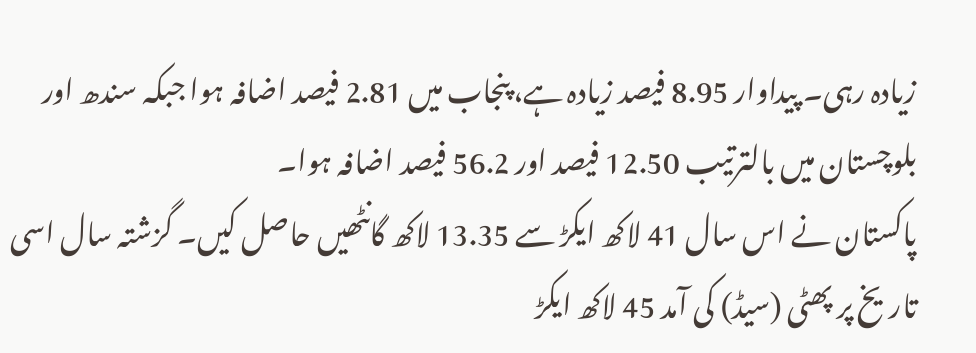زیادہ رہی۔ پیداوار 8.95 فیصد زیادہ ہے، پنجاب میں 2.81 فیصد اضافہ ہوا جبکہ سندھ اور بلوچستان میں بالترتیب 12.50 فیصد اور 56.2 فیصد اضافہ ہوا۔
پاکستان نے اس سال 41 لاکھ ایکڑ سے 13.35 لاکھ گانٹھیں حاصل کیں۔ گزشتہ سال اسی تاریخ پر پھٹی (سیڈ) کی آمد 45 لاکھ ایکڑ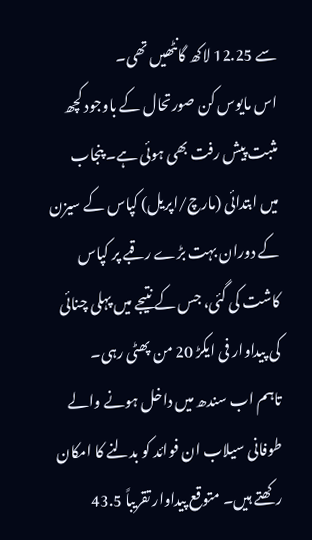سے 12.25 لاکھ گانٹھیں تھی۔
اس مایوس کن صورتحال کے باوجود کچھ مثبت پیش رفت بھی ہوئی ہے۔ پنجاب میں ابتدائی (مارچ/اپریل) کپاس کے سیزن کے دوران بہت بڑے رقبے پر کپاس کاشت کی گئی، جس کے نتیجے میں پہلی چنائی کی پیداوار فی ایکڑ 20 من پھٹی رہی۔
تاہم اب سندھ میں داخل ہونے والے طوفانی سیلاب ان فوائد کو بدلنے کا امکان رکھتے ہیں۔ متوقع پیداوار تقریباً 43.5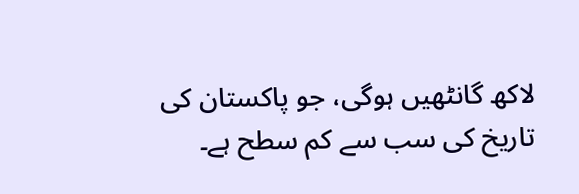لاکھ گانٹھیں ہوگی، جو پاکستان کی تاریخ کی سب سے کم سطح ہے۔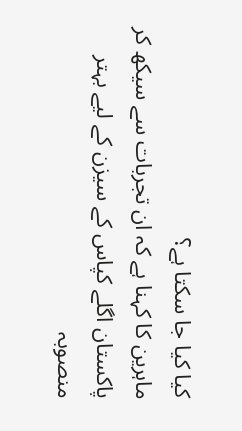کیا کیا جا سکتا ہے؟
ماہرین کا کہنا ہے کہ ان تجربات سے سیکھ کر پاکستان اگلے کپاس کے سیزن کے لیے بہتر منصوبہ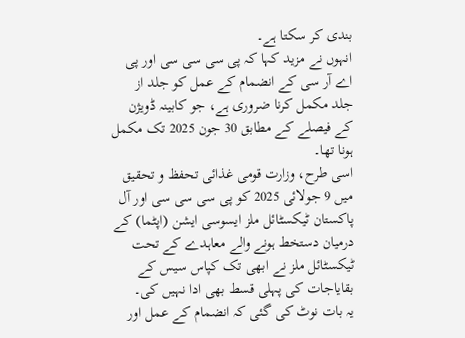بندی کر سکتا ہے۔
انہوں نے مزید کہا کہ پی سی سی سی اور پی اے آر سی کے انضمام کے عمل کو جلد از جلد مکمل کرنا ضروری ہے، جو کابینہ ڈویژن کے فیصلے کے مطابق 30 جون 2025 تک مکمل ہونا تھا۔
اسی طرح، وزارت قومی غذائی تحفظ و تحقیق میں 9 جولائی 2025 کو پی سی سی سی اور آل پاکستان ٹیکسٹائل ملز ایسوسی ایشن (اپٹما) کے درمیان دستخط ہونے والے معاہدے کے تحت ٹیکسٹائل ملز نے ابھی تک کپاس سیس کے بقایاجات کی پہلی قسط بھی ادا نہیں کی۔
یہ بات نوٹ کی گئی کہ انضمام کے عمل اور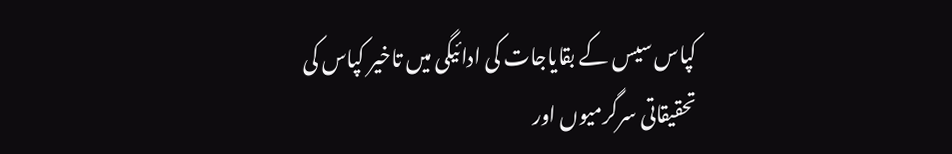کپاس سیس کے بقایاجات کی ادائیگی میں تاخیر کپاس کی تحقیقاتی سرگرمیوں اور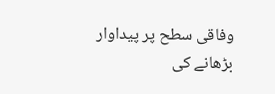وفاقی سطح پر پیداوار بڑھانے کی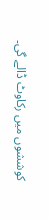کوششوں میں رکاوٹ ڈالے گی۔